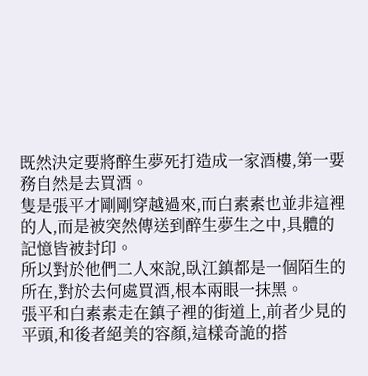既然決定要將醉生夢死打造成一家酒樓,第一要務自然是去買酒。
隻是張平才剛剛穿越過來,而白素素也並非這裡的人,而是被突然傳送到醉生夢生之中,具體的記憶皆被封印。
所以對於他們二人來說,臥江鎮都是一個陌生的所在,對於去何處買酒,根本兩眼一抹黑。
張平和白素素走在鎮子裡的街道上,前者少見的平頭,和後者絕美的容顏,這樣奇詭的搭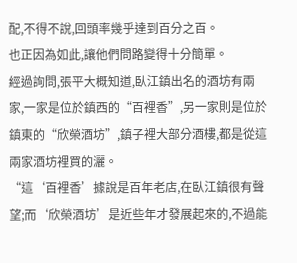配,不得不說,回頭率幾乎達到百分之百。
也正因為如此,讓他們問路變得十分簡單。
經過詢問,張平大概知道,臥江鎮出名的酒坊有兩家,一家是位於鎮西的“百裡香”,另一家則是位於鎮東的“欣榮酒坊”,鎮子裡大部分酒樓,都是從這兩家酒坊裡買的灑。
“這‘百裡香’據說是百年老店,在臥江鎮很有聲望;而‘欣榮酒坊’是近些年才發展起來的,不過能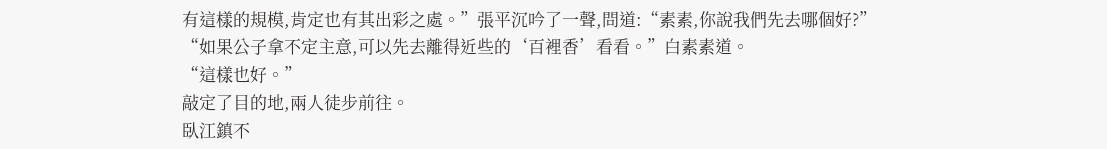有這樣的規模,肯定也有其出彩之處。”張平沉吟了一聲,問道:“素素,你說我們先去哪個好?”
“如果公子拿不定主意,可以先去離得近些的‘百裡香’看看。”白素素道。
“這樣也好。”
敲定了目的地,兩人徒步前往。
臥江鎮不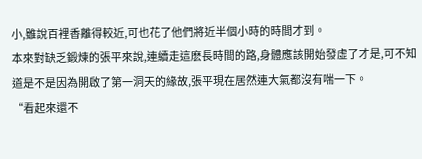小,雖說百裡香離得較近,可也花了他們將近半個小時的時間才到。
本來對缺乏鍛煉的張平來說,連續走這麽長時間的路,身體應該開始發虛了才是,可不知道是不是因為開啟了第一洞天的緣故,張平現在居然連大氣都沒有喘一下。
“看起來還不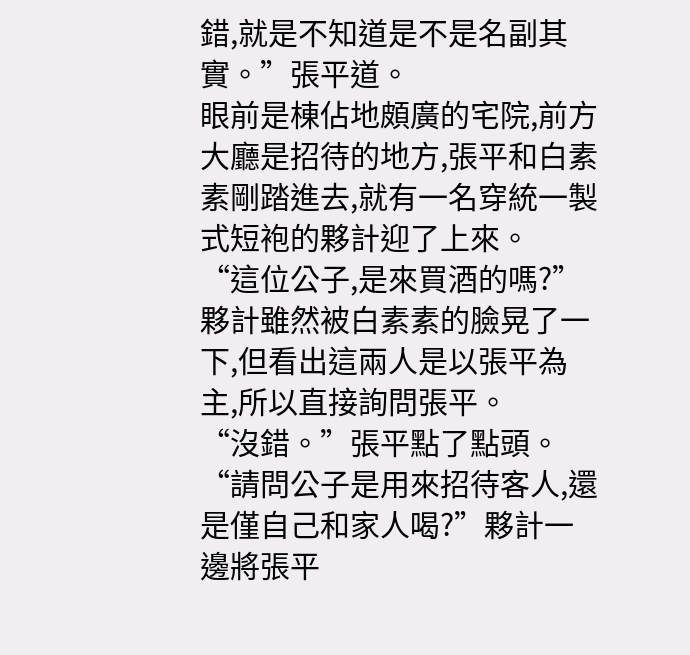錯,就是不知道是不是名副其實。”張平道。
眼前是棟佔地頗廣的宅院,前方大廳是招待的地方,張平和白素素剛踏進去,就有一名穿統一製式短袍的夥計迎了上來。
“這位公子,是來買酒的嗎?”夥計雖然被白素素的臉晃了一下,但看出這兩人是以張平為主,所以直接詢問張平。
“沒錯。”張平點了點頭。
“請問公子是用來招待客人,還是僅自己和家人喝?”夥計一邊將張平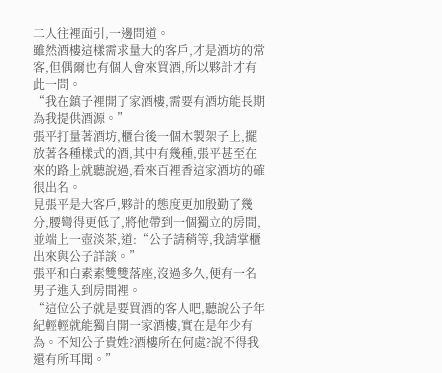二人往裡面引,一邊問道。
雖然酒樓這樣需求量大的客戶,才是酒坊的常客,但偶爾也有個人會來買酒,所以夥計才有此一問。
“我在鎮子裡開了家酒樓,需要有酒坊能長期為我提供酒源。”
張平打量著酒坊,櫃台後一個木製架子上,擺放著各種樣式的酒,其中有幾種,張平甚至在來的路上就聽說過,看來百裡香這家酒坊的確很出名。
見張平是大客戶,夥計的態度更加殷勤了幾分,腰彎得更低了,將他帶到一個獨立的房間,並端上一壺淡茶,道:“公子請稍等,我請掌櫃出來與公子詳談。”
張平和白素素雙雙落座,沒過多久,便有一名男子進入到房間裡。
“這位公子就是要買酒的客人吧,聽說公子年紀輕輕就能獨自開一家酒樓,實在是年少有為。不知公子貴姓?酒樓所在何處?說不得我還有所耳聞。”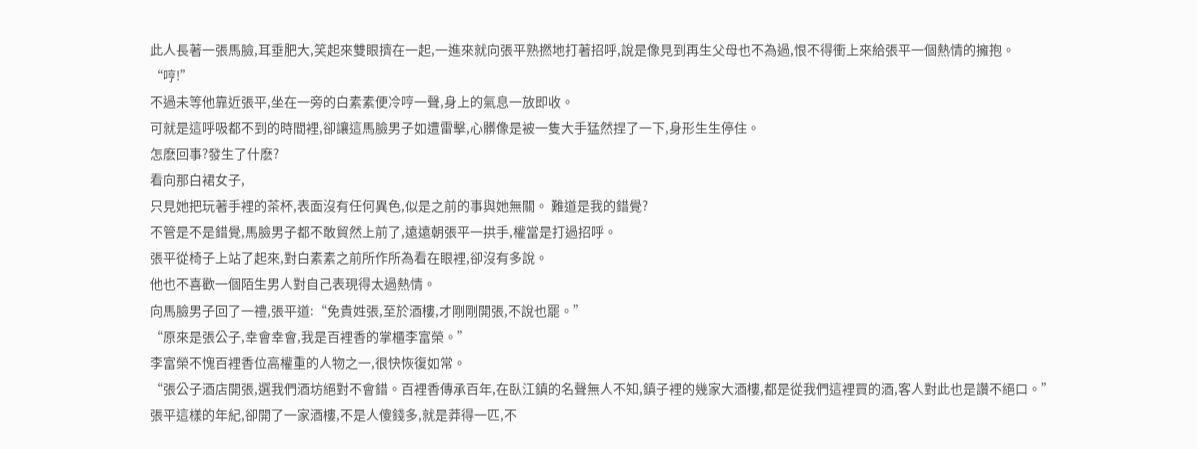此人長著一張馬臉,耳垂肥大,笑起來雙眼擠在一起,一進來就向張平熟撚地打著招呼,說是像見到再生父母也不為過,恨不得衝上來給張平一個熱情的擁抱。
“哼!”
不過未等他靠近張平,坐在一旁的白素素便冷哼一聲,身上的氣息一放即收。
可就是這呼吸都不到的時間裡,卻讓這馬臉男子如遭雷擊,心髒像是被一隻大手猛然捏了一下,身形生生停住。
怎麽回事?發生了什麽?
看向那白裙女子,
只見她把玩著手裡的茶杯,表面沒有任何異色,似是之前的事與她無關。 難道是我的錯覺?
不管是不是錯覺,馬臉男子都不敢貿然上前了,遠遠朝張平一拱手,權當是打過招呼。
張平從椅子上站了起來,對白素素之前所作所為看在眼裡,卻沒有多說。
他也不喜歡一個陌生男人對自己表現得太過熱情。
向馬臉男子回了一禮,張平道:“免貴姓張,至於酒樓,才剛剛開張,不說也罷。”
“原來是張公子,幸會幸會,我是百裡香的掌櫃李富榮。”
李富榮不愧百裡香位高權重的人物之一,很快恢復如常。
“張公子酒店開張,選我們酒坊絕對不會錯。百裡香傳承百年,在臥江鎮的名聲無人不知,鎮子裡的幾家大酒樓,都是從我們這裡買的酒,客人對此也是讚不絕口。”
張平這樣的年紀,卻開了一家酒樓,不是人傻錢多,就是莽得一匹,不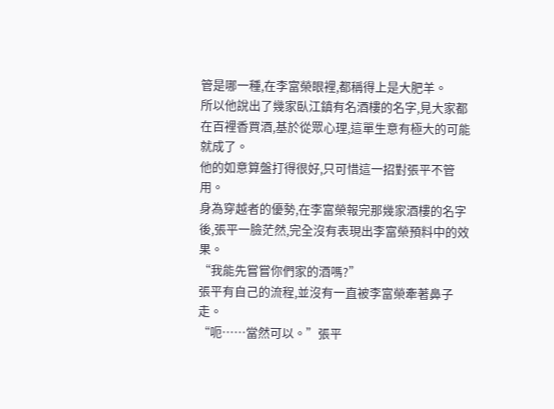管是哪一種,在李富榮眼裡,都稱得上是大肥羊。
所以他說出了幾家臥江鎮有名酒樓的名字,見大家都在百裡香買酒,基於從眾心理,這單生意有極大的可能就成了。
他的如意算盤打得很好,只可惜這一招對張平不管用。
身為穿越者的優勢,在李富榮報完那幾家酒樓的名字後,張平一臉茫然,完全沒有表現出李富榮預料中的效果。
“我能先嘗嘗你們家的酒嗎?”
張平有自己的流程,並沒有一直被李富榮牽著鼻子走。
“呃……當然可以。”張平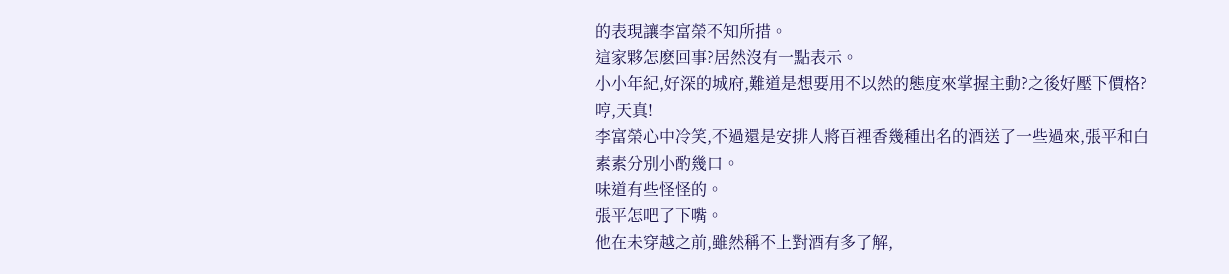的表現讓李富榮不知所措。
這家夥怎麽回事?居然沒有一點表示。
小小年紀,好深的城府,難道是想要用不以然的態度來掌握主動?之後好壓下價格?
哼,天真!
李富榮心中冷笑,不過還是安排人將百裡香幾種出名的酒送了一些過來,張平和白素素分別小酌幾口。
味道有些怪怪的。
張平怎吧了下嘴。
他在未穿越之前,雖然稱不上對酒有多了解,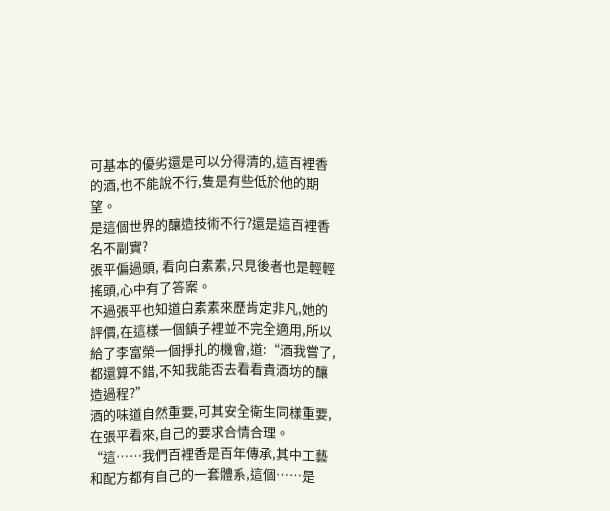可基本的優劣還是可以分得清的,這百裡香的酒,也不能說不行,隻是有些低於他的期望。
是這個世界的釀造技術不行?還是這百裡香名不副實?
張平偏過頭, 看向白素素,只見後者也是輕輕搖頭,心中有了答案。
不過張平也知道白素素來歷肯定非凡,她的評價,在這樣一個鎮子裡並不完全適用,所以給了李富榮一個掙扎的機會,道:“酒我嘗了,都還算不錯,不知我能否去看看貴酒坊的釀造過程?”
酒的味道自然重要,可其安全衛生同樣重要,在張平看來,自己的要求合情合理。
“這……我們百裡香是百年傳承,其中工藝和配方都有自己的一套體系,這個……是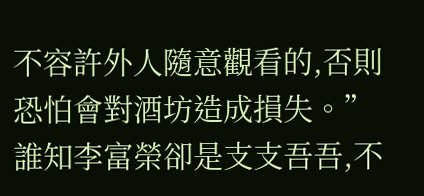不容許外人隨意觀看的,否則恐怕會對酒坊造成損失。”
誰知李富榮卻是支支吾吾,不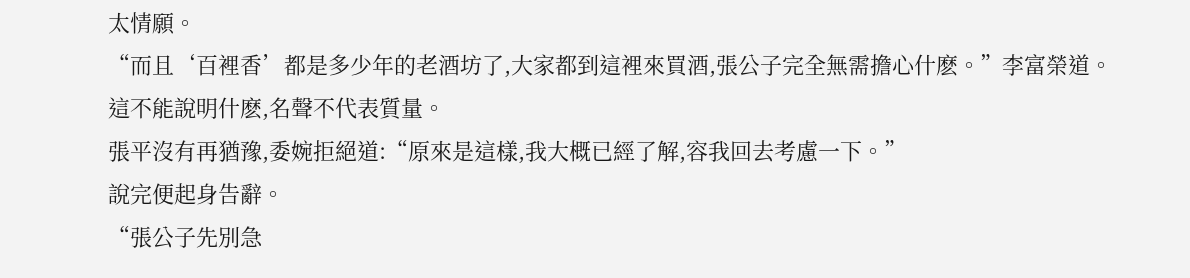太情願。
“而且‘百裡香’都是多少年的老酒坊了,大家都到這裡來買酒,張公子完全無需擔心什麽。”李富榮道。
這不能說明什麽,名聲不代表質量。
張平沒有再猶豫,委婉拒絕道:“原來是這樣,我大概已經了解,容我回去考慮一下。”
說完便起身告辭。
“張公子先別急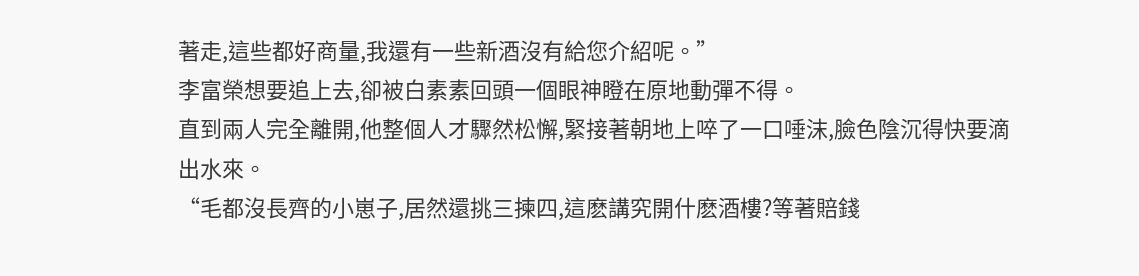著走,這些都好商量,我還有一些新酒沒有給您介紹呢。”
李富榮想要追上去,卻被白素素回頭一個眼神瞪在原地動彈不得。
直到兩人完全離開,他整個人才驟然松懈,緊接著朝地上啐了一口唾沫,臉色陰沉得快要滴出水來。
“毛都沒長齊的小崽子,居然還挑三揀四,這麽講究開什麽酒樓?等著賠錢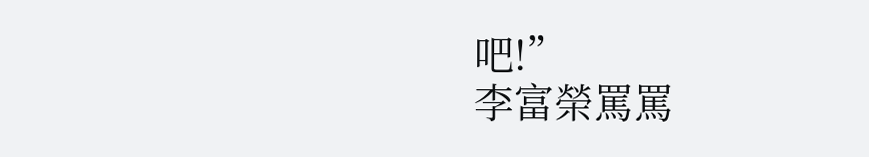吧!”
李富榮罵罵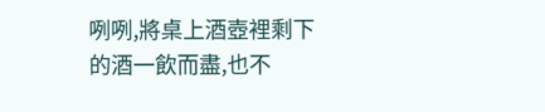咧咧,將桌上酒壺裡剩下的酒一飲而盡,也不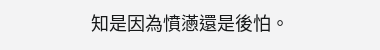知是因為憤懣還是後怕。